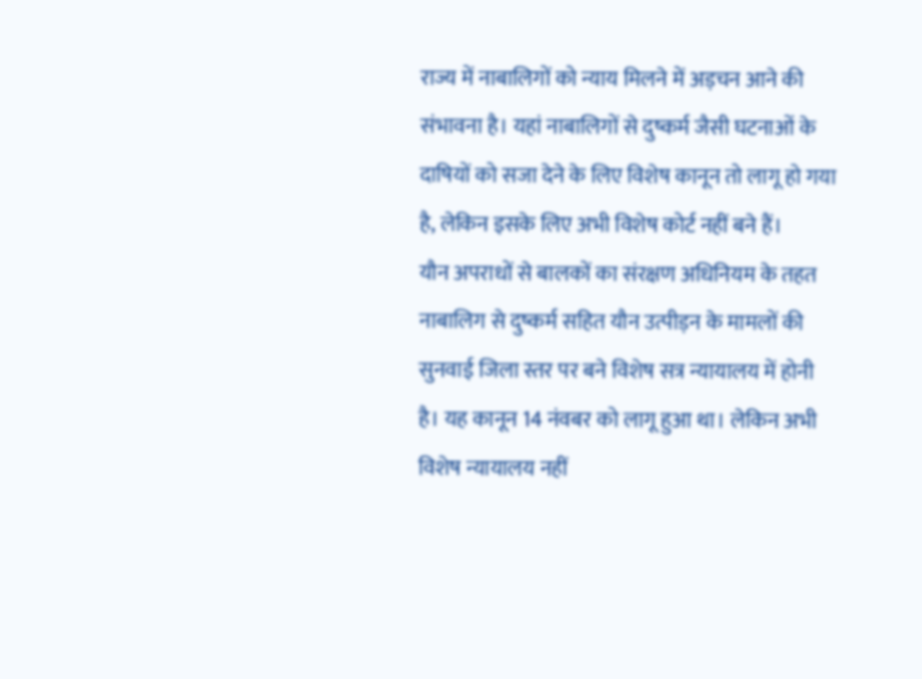राज्य में नाबालिगों को न्याय मिलने में अड़चन आने की संभावना है। यहां नाबालिगों से दुष्कर्म जैसी घटनाओं के दाषियों को सजा देने के लिए विशेष कानून तो लागू हो गया है, लेकिन इसके लिए अभी विशेष कोर्ट नहीं बने हैं।
यौन अपराधों से बालकों का संरक्षण अधिनियम के तहत नाबालिग से दुष्कर्म सहित यौन उत्पीड़न के मामलों की सुनवाई जिला स्तर पर बने विशेष सत्र न्यायालय में होनी है। यह कानून 14 नंवबर को लागू हुआ था। लेकिन अभी विशेष न्यायालय नहीं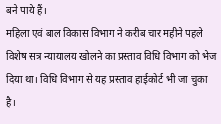बने पाये हैं।
महिला एवं बाल विकास विभाग ने करीब चार महीने पहले विशेष सत्र न्यायालय खोलने का प्रस्ताव विधि विभाग को भेज दिया था। विधि विभाग से यह प्रस्ताव हाईकोर्ट भी जा चुका है।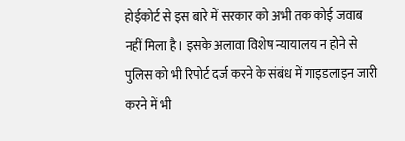होईकोर्ट से इस बारे में सरकार को अभी तक कोई जवाब नहीं मिला है। इसके अलावा विशेष न्यायालय न होने से पुलिस को भी रिपोर्ट दर्ज करने के संबंध में गाइडलाइन जारी करने में भी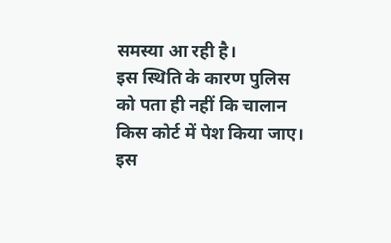समस्या आ रही है।
इस स्थिति के कारण पुलिस को पता ही नहीं कि चालान किस कोर्ट में पेश किया जाए। इस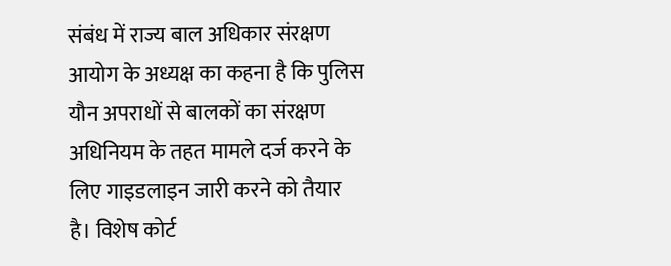संबंध में राज्य बाल अधिकार संरक्षण आयोग के अध्यक्ष का कहना है कि पुलिस यौन अपराधों से बालकों का संरक्षण अधिनियम के तहत मामले दर्ज करने के लिए गाइडलाइन जारी करने को तैयार है। विशेष कोर्ट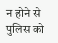न होने से पुलिस को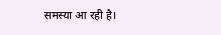समस्या आ रही है।